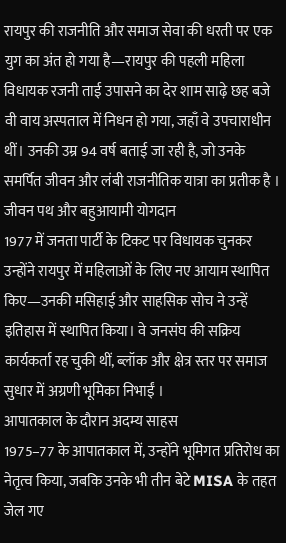रायपुर की राजनीति और समाज सेवा की धरती पर एक युग का अंत हो गया है—रायपुर की पहली महिला विधायक रजनी ताई उपासने का देर शाम साढ़े छह बजे वी वाय अस्पताल में निधन हो गया, जहाँ वे उपचाराधीन थीं। उनकी उम्र 94 वर्ष बताई जा रही है, जो उनके समर्पित जीवन और लंबी राजनीतिक यात्रा का प्रतीक है ।
जीवन पथ और बहुआयामी योगदान
1977 में जनता पार्टी के टिकट पर विधायक चुनकर उन्होंने रायपुर में महिलाओं के लिए नए आयाम स्थापित किए—उनकी मसिहाई और साहसिक सोच ने उन्हें इतिहास में स्थापित किया। वे जनसंघ की सक्रिय कार्यकर्ता रह चुकी थीं, ब्लॉक और क्षेत्र स्तर पर समाज सुधार में अग्रणी भूमिका निभाईं ।
आपातकाल के दौरान अदम्य साहस
1975–77 के आपातकाल में, उन्होंने भूमिगत प्रतिरोध का नेतृत्व किया, जबकि उनके भी तीन बेटे MISA के तहत जेल गए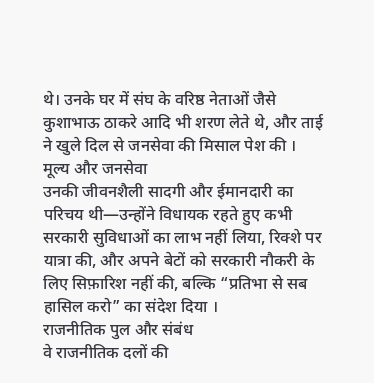थे। उनके घर में संघ के वरिष्ठ नेताओं जैसे कुशाभाऊ ठाकरे आदि भी शरण लेते थे, और ताई ने खुले दिल से जनसेवा की मिसाल पेश की ।
मूल्य और जनसेवा
उनकी जीवनशैली सादगी और ईमानदारी का परिचय थी—उन्होंने विधायक रहते हुए कभी सरकारी सुविधाओं का लाभ नहीं लिया, रिक्शे पर यात्रा की, और अपने बेटों को सरकारी नौकरी के लिए सिफ़ारिश नहीं की, बल्कि “प्रतिभा से सब हासिल करो” का संदेश दिया ।
राजनीतिक पुल और संबंध
वे राजनीतिक दलों की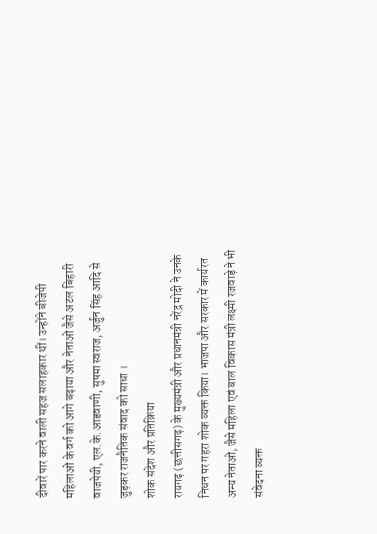दीवारें पार करने वाली सहज सलाहकार थीं। उन्होंने बीजेपी महिलाओं के वर्ग को आगे बढ़ाया और नेताओं जैसे अटल बिहारी वाजपेयी, एल.के.आडवाणी, सुषमा स्वराज, अर्जुन सिंह आदि से जुड़कर राजनैतिक संवाद को साधा ।
शोक संदेश और प्रतिक्रिया
रायगढ़ (छत्तीसगढ़) के मुख्यमंत्री और प्रधानमंत्री नरेंद्र मोदी ने उनके निधन पर गहरा शोक व्यक्त किया। भाजपा और सरकार में कार्यरत अन्य नेताओं, जैसे महिला एवं बाल विकास मंत्री लक्ष्मी रजवाड़े ने भी संवेदना व्यक्त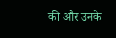की और उनके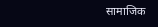सामाजिक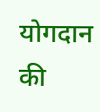योगदान की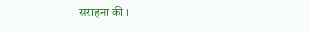सराहना की ।